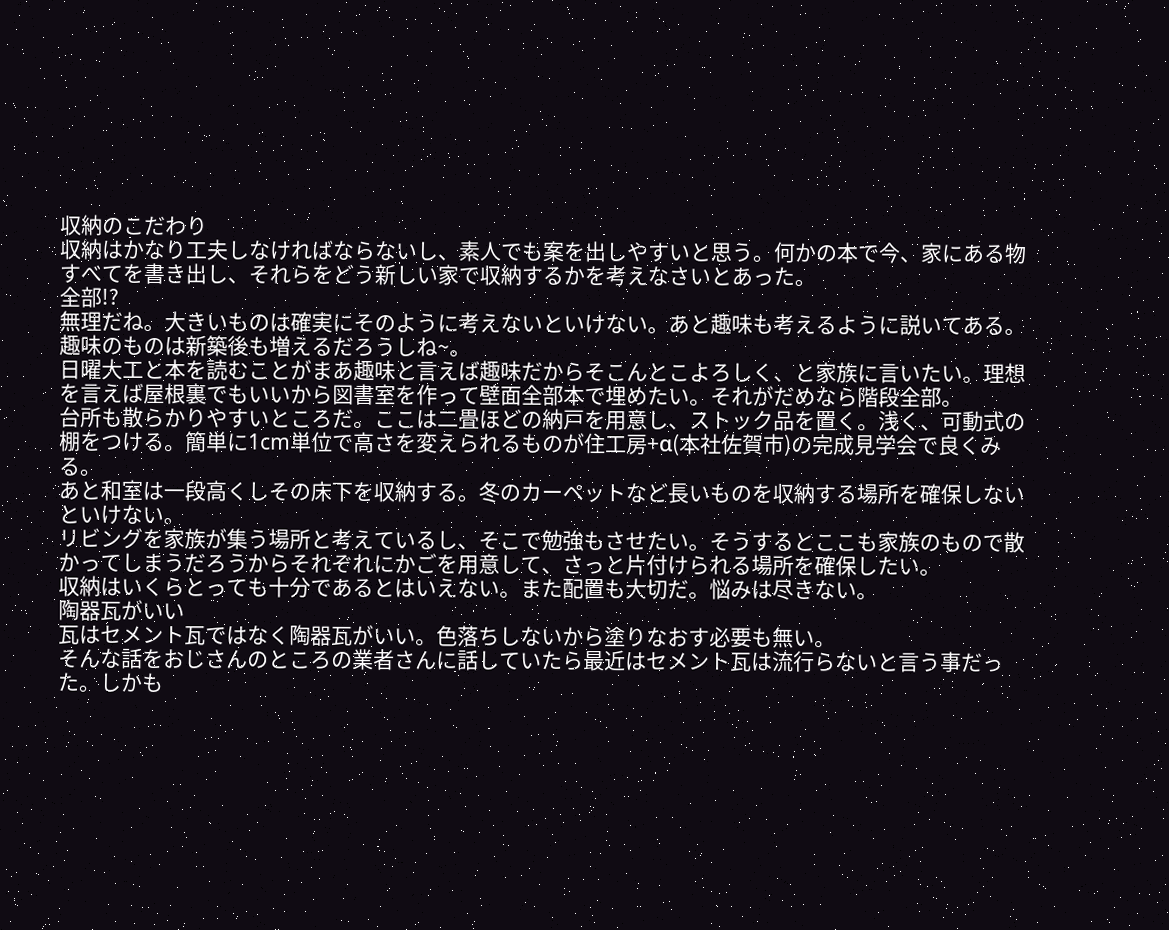収納のこだわり
収納はかなり工夫しなければならないし、素人でも案を出しやすいと思う。何かの本で今、家にある物すべてを書き出し、それらをどう新しい家で収納するかを考えなさいとあった。
全部!?
無理だね。大きいものは確実にそのように考えないといけない。あと趣味も考えるように説いてある。趣味のものは新築後も増えるだろうしね~。
日曜大工と本を読むことがまあ趣味と言えば趣味だからそこんとこよろしく、と家族に言いたい。理想を言えば屋根裏でもいいから図書室を作って壁面全部本で埋めたい。それがだめなら階段全部。
台所も散らかりやすいところだ。ここは二畳ほどの納戸を用意し、ストック品を置く。浅く、可動式の棚をつける。簡単に1cm単位で高さを変えられるものが住工房+α(本社佐賀市)の完成見学会で良くみる。
あと和室は一段高くしその床下を収納する。冬のカーペットなど長いものを収納する場所を確保しないといけない。
リビングを家族が集う場所と考えているし、そこで勉強もさせたい。そうするとここも家族のもので散かってしまうだろうからそれぞれにかごを用意して、さっと片付けられる場所を確保したい。
収納はいくらとっても十分であるとはいえない。また配置も大切だ。悩みは尽きない。
陶器瓦がいい
瓦はセメント瓦ではなく陶器瓦がいい。色落ちしないから塗りなおす必要も無い。
そんな話をおじさんのところの業者さんに話していたら最近はセメント瓦は流行らないと言う事だった。しかも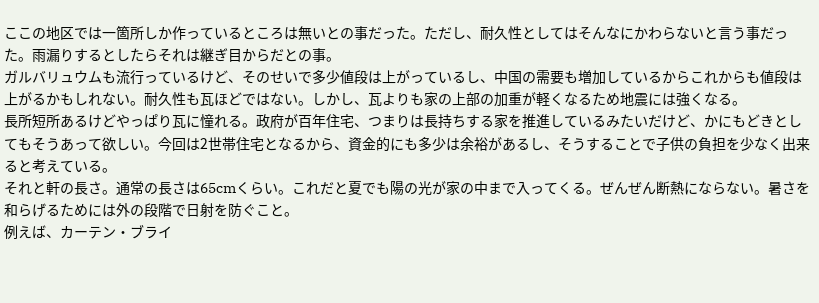ここの地区では一箇所しか作っているところは無いとの事だった。ただし、耐久性としてはそんなにかわらないと言う事だった。雨漏りするとしたらそれは継ぎ目からだとの事。
ガルバリュウムも流行っているけど、そのせいで多少値段は上がっているし、中国の需要も増加しているからこれからも値段は上がるかもしれない。耐久性も瓦ほどではない。しかし、瓦よりも家の上部の加重が軽くなるため地震には強くなる。
長所短所あるけどやっぱり瓦に憧れる。政府が百年住宅、つまりは長持ちする家を推進しているみたいだけど、かにもどきとしてもそうあって欲しい。今回は2世帯住宅となるから、資金的にも多少は余裕があるし、そうすることで子供の負担を少なく出来ると考えている。
それと軒の長さ。通常の長さは65cmくらい。これだと夏でも陽の光が家の中まで入ってくる。ぜんぜん断熱にならない。暑さを和らげるためには外の段階で日射を防ぐこと。
例えば、カーテン・ブライ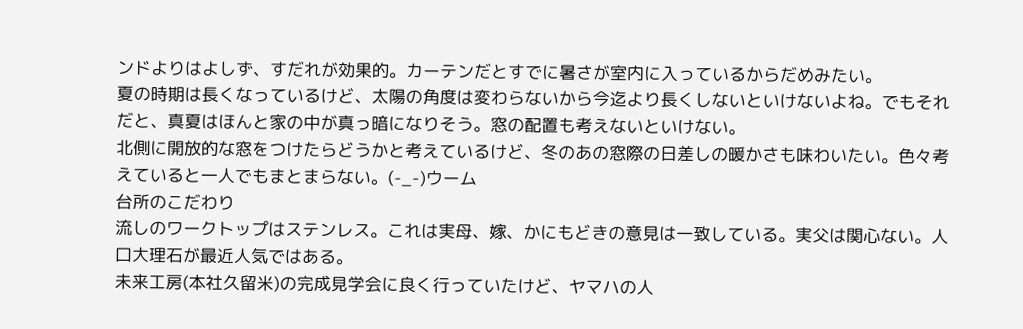ンドよりはよしず、すだれが効果的。カーテンだとすでに暑さが室内に入っているからだめみたい。
夏の時期は長くなっているけど、太陽の角度は変わらないから今迄より長くしないといけないよね。でもそれだと、真夏はほんと家の中が真っ暗になりそう。窓の配置も考えないといけない。
北側に開放的な窓をつけたらどうかと考えているけど、冬のあの窓際の日差しの暖かさも味わいたい。色々考えていると一人でもまとまらない。(-_-)ウーム
台所のこだわり
流しのワークトップはステンレス。これは実母、嫁、かにもどきの意見は一致している。実父は関心ない。人口大理石が最近人気ではある。
未来工房(本社久留米)の完成見学会に良く行っていたけど、ヤマハの人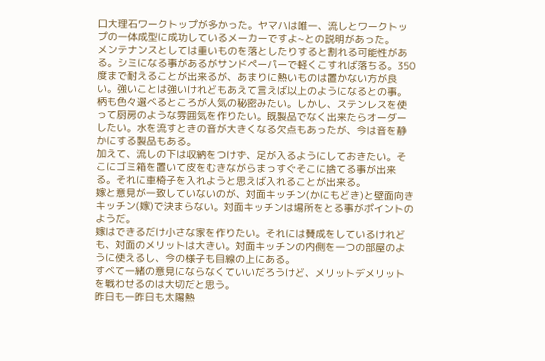口大理石ワークトップが多かった。ヤマハは唯一、流しとワークトップの一体成型に成功しているメーカーですよ~との説明があった。
メンテナンスとしては重いものを落としたりすると割れる可能性がある。シミになる事があるがサンドペーパーで軽くこすれば落ちる。350度まで耐えることが出来るが、あまりに熱いものは置かない方が良い。強いことは強いけれどもあえて言えば以上のようになるとの事。
柄も色々選べるところが人気の秘密みたい。しかし、ステンレスを使って厨房のような雰囲気を作りたい。既製品でなく出来たらオーダーしたい。水を流すときの音が大きくなる欠点もあったが、今は音を静かにする製品もある。
加えて、流しの下は収納をつけず、足が入るようにしておきたい。そこにゴミ箱を置いて皮をむきながらまっすぐそこに捨てる事が出来る。それに車椅子を入れようと思えば入れることが出来る。
嫁と意見が一致していないのが、対面キッチン(かにもどき)と壁面向きキッチン(嫁)で決まらない。対面キッチンは場所をとる事がポイントのようだ。
嫁はできるだけ小さな家を作りたい。それには賛成をしているけれども、対面のメリットは大きい。対面キッチンの内側を一つの部屋のように使えるし、今の様子も目線の上にある。
すべて一緒の意見にならなくていいだろうけど、メリットデメリットを戦わせるのは大切だと思う。
昨日も一昨日も太陽熱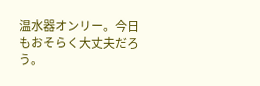温水器オンリー。今日もおそらく大丈夫だろう。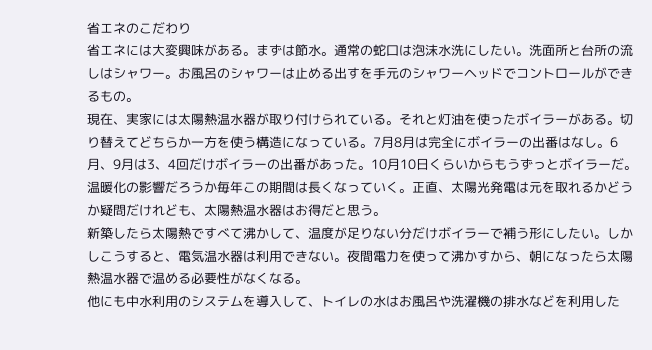省エネのこだわり
省エネには大変興味がある。まずは節水。通常の蛇口は泡沫水洗にしたい。洗面所と台所の流しはシャワー。お風呂のシャワーは止める出すを手元のシャワーヘッドでコントロールができるもの。
現在、実家には太陽熱温水器が取り付けられている。それと灯油を使ったボイラーがある。切り替えてどちらか一方を使う構造になっている。7月8月は完全にボイラーの出番はなし。6月、9月は3、4回だけボイラーの出番があった。10月10日くらいからもうずっとボイラーだ。
温暖化の影響だろうか毎年この期間は長くなっていく。正直、太陽光発電は元を取れるかどうか疑問だけれども、太陽熱温水器はお得だと思う。
新築したら太陽熱ですべて沸かして、温度が足りない分だけボイラーで補う形にしたい。しかしこうすると、電気温水器は利用できない。夜間電力を使って沸かすから、朝になったら太陽熱温水器で温める必要性がなくなる。
他にも中水利用のシステムを導入して、トイレの水はお風呂や洗濯機の排水などを利用した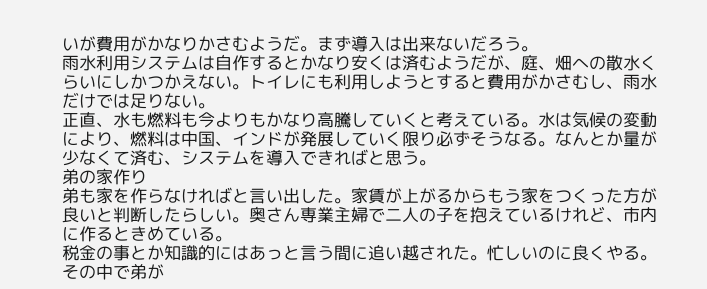いが費用がかなりかさむようだ。まず導入は出来ないだろう。
雨水利用システムは自作するとかなり安くは済むようだが、庭、畑への散水くらいにしかつかえない。トイレにも利用しようとすると費用がかさむし、雨水だけでは足りない。
正直、水も燃料も今よりもかなり高騰していくと考えている。水は気候の変動により、燃料は中国、インドが発展していく限り必ずそうなる。なんとか量が少なくて済む、システムを導入できればと思う。
弟の家作り
弟も家を作らなければと言い出した。家賃が上がるからもう家をつくった方が良いと判断したらしい。奥さん専業主婦で二人の子を抱えているけれど、市内に作るときめている。
税金の事とか知識的にはあっと言う間に追い越された。忙しいのに良くやる。その中で弟が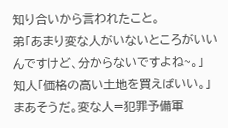知り合いから言われたこと。
弟「あまり変な人がいないところがいいんですけど、分からないですよね~。」
知人「価格の高い土地を買えばいい。」
まあそうだ。変な人=犯罪予備軍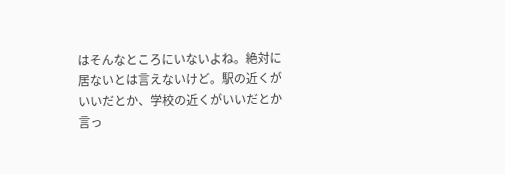はそんなところにいないよね。絶対に居ないとは言えないけど。駅の近くがいいだとか、学校の近くがいいだとか言っ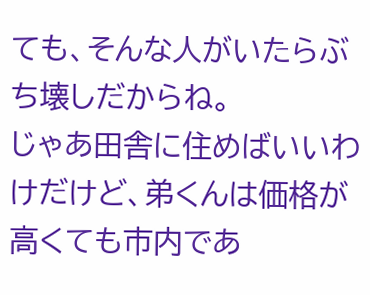ても、そんな人がいたらぶち壊しだからね。
じゃあ田舎に住めばいいわけだけど、弟くんは価格が高くても市内であ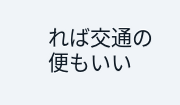れば交通の便もいい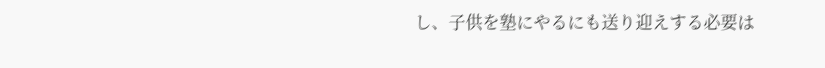し、子供を塾にやるにも送り迎えする必要は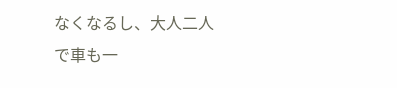なくなるし、大人二人で車も一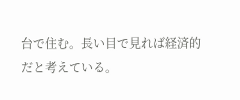台で住む。長い目で見れば経済的だと考えている。